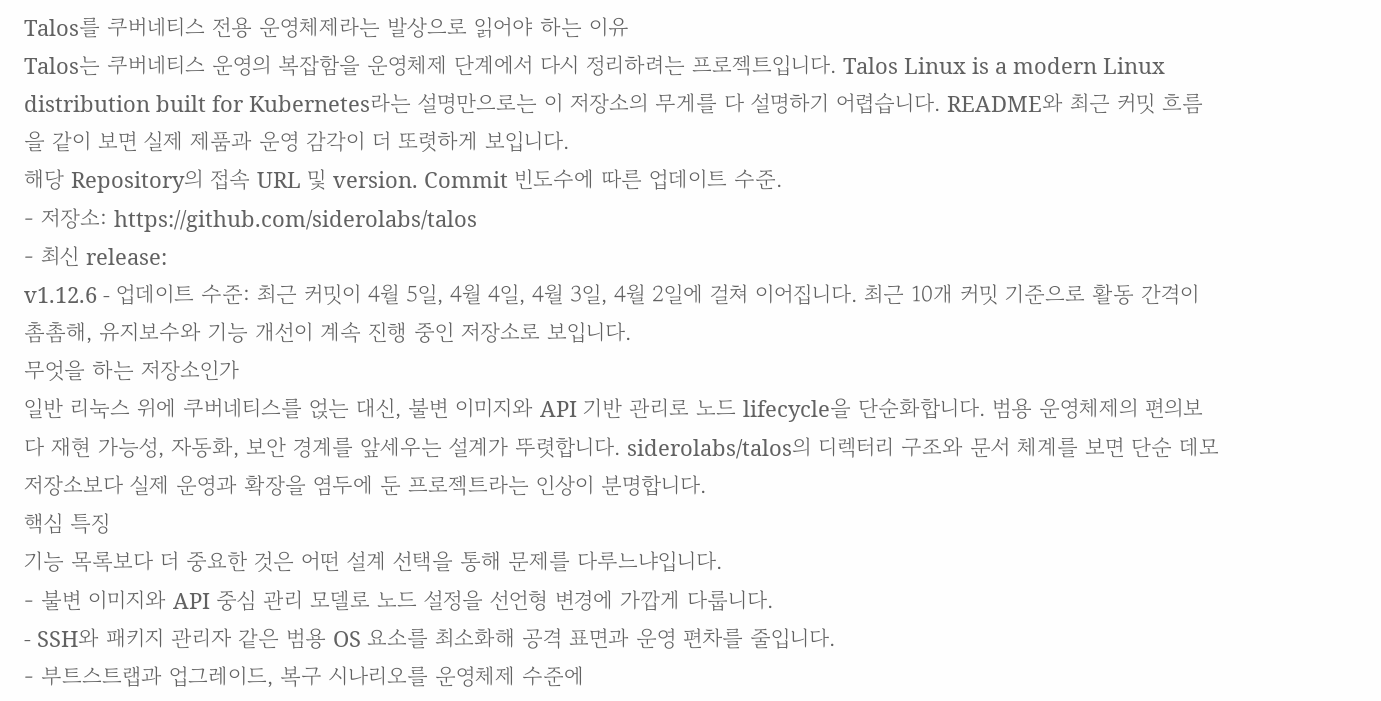Talos를 쿠버네티스 전용 운영체제라는 발상으로 읽어야 하는 이유
Talos는 쿠버네티스 운영의 복잡함을 운영체제 단계에서 다시 정리하려는 프로젝트입니다. Talos Linux is a modern Linux distribution built for Kubernetes라는 설명만으로는 이 저장소의 무게를 다 설명하기 어렵습니다. README와 최근 커밋 흐름을 같이 보면 실제 제품과 운영 감각이 더 또렷하게 보입니다.
해당 Repository의 접속 URL 및 version. Commit 빈도수에 따른 업데이트 수준.
- 저장소: https://github.com/siderolabs/talos
- 최신 release:
v1.12.6 - 업데이트 수준: 최근 커밋이 4월 5일, 4월 4일, 4월 3일, 4월 2일에 걸쳐 이어집니다. 최근 10개 커밋 기준으로 활동 간격이 촘촘해, 유지보수와 기능 개선이 계속 진행 중인 저장소로 보입니다.
무엇을 하는 저장소인가
일반 리눅스 위에 쿠버네티스를 얹는 대신, 불변 이미지와 API 기반 관리로 노드 lifecycle을 단순화합니다. 범용 운영체제의 편의보다 재현 가능성, 자동화, 보안 경계를 앞세우는 설계가 뚜렷합니다. siderolabs/talos의 디렉터리 구조와 문서 체계를 보면 단순 데모 저장소보다 실제 운영과 확장을 염두에 둔 프로젝트라는 인상이 분명합니다.
핵심 특징
기능 목록보다 더 중요한 것은 어떤 설계 선택을 통해 문제를 다루느냐입니다.
- 불변 이미지와 API 중심 관리 모델로 노드 설정을 선언형 변경에 가깝게 다룹니다.
- SSH와 패키지 관리자 같은 범용 OS 요소를 최소화해 공격 표면과 운영 편차를 줄입니다.
- 부트스트랩과 업그레이드, 복구 시나리오를 운영체제 수준에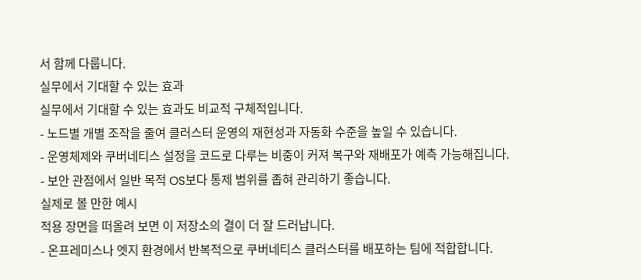서 함께 다룹니다.
실무에서 기대할 수 있는 효과
실무에서 기대할 수 있는 효과도 비교적 구체적입니다.
- 노드별 개별 조작을 줄여 클러스터 운영의 재현성과 자동화 수준을 높일 수 있습니다.
- 운영체제와 쿠버네티스 설정을 코드로 다루는 비중이 커져 복구와 재배포가 예측 가능해집니다.
- 보안 관점에서 일반 목적 OS보다 통제 범위를 좁혀 관리하기 좋습니다.
실제로 볼 만한 예시
적용 장면을 떠올려 보면 이 저장소의 결이 더 잘 드러납니다.
- 온프레미스나 엣지 환경에서 반복적으로 쿠버네티스 클러스터를 배포하는 팀에 적합합니다.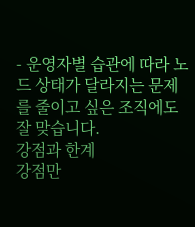- 운영자별 습관에 따라 노드 상태가 달라지는 문제를 줄이고 싶은 조직에도 잘 맞습니다.
강점과 한계
강점만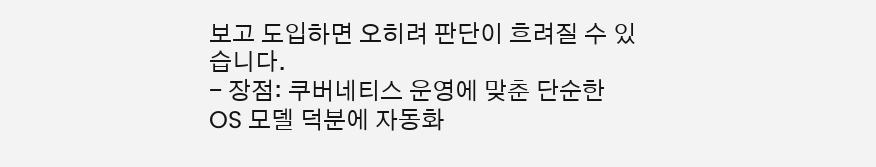보고 도입하면 오히려 판단이 흐려질 수 있습니다.
- 장점: 쿠버네티스 운영에 맞춘 단순한 OS 모델 덕분에 자동화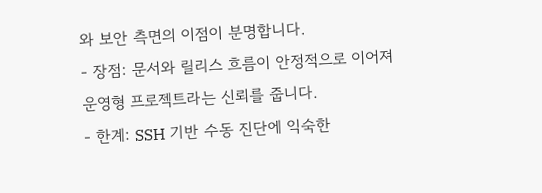와 보안 측면의 이점이 분명합니다.
- 장점: 문서와 릴리스 흐름이 안정적으로 이어져 운영형 프로젝트라는 신뢰를 줍니다.
- 한계: SSH 기반 수동 진단에 익숙한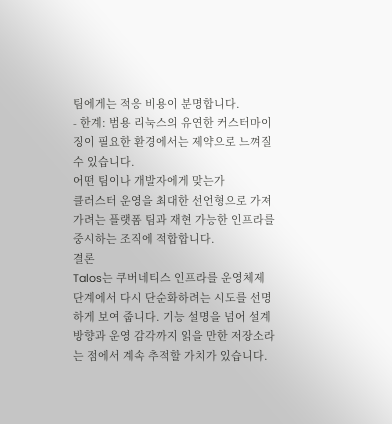팀에게는 적응 비용이 분명합니다.
- 한계: 범용 리눅스의 유연한 커스터마이징이 필요한 환경에서는 제약으로 느껴질 수 있습니다.
어떤 팀이나 개발자에게 맞는가
클러스터 운영을 최대한 선언형으로 가져가려는 플랫폼 팀과 재현 가능한 인프라를 중시하는 조직에 적합합니다.
결론
Talos는 쿠버네티스 인프라를 운영체제 단계에서 다시 단순화하려는 시도를 선명하게 보여 줍니다. 기능 설명을 넘어 설계 방향과 운영 감각까지 읽을 만한 저장소라는 점에서 계속 추적할 가치가 있습니다.